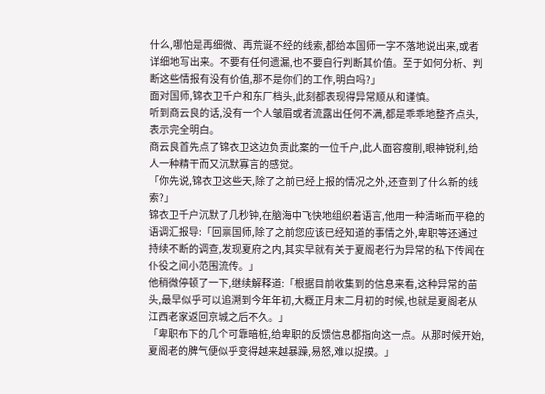什么,哪怕是再细微、再荒诞不经的线索,都给本国师一字不落地说出来,或者详细地写出来。不要有任何遗漏,也不要自行判断其价值。至于如何分析、判断这些情报有没有价值,那不是你们的工作,明白吗?」
面对国师,锦衣卫千户和东厂档头,此刻都表现得异常顺从和谨慎。
听到商云良的话,没有一个人皱眉或者流露出任何不满,都是乖乖地整齐点头,表示完全明白。
商云良首先点了锦衣卫这边负责此案的一位千户,此人面容瘦削,眼神锐利,给人一种精干而又沉默寡言的感觉。
「你先说,锦衣卫这些天,除了之前已经上报的情况之外,还查到了什么新的线索?」
锦衣卫千户沉默了几秒钟,在脑海中飞快地组织着语言,他用一种清晰而平稳的语调汇报导:「回禀国师,除了之前您应该已经知道的事情之外,卑职等还通过持续不断的调查,发现夏府之内,其实早就有关于夏阁老行为异常的私下传闻在仆役之间小范围流传。」
他稍微停顿了一下,继续解释道:「根据目前收集到的信息来看,这种异常的苗头,最早似乎可以追溯到今年年初,大概正月末二月初的时候,也就是夏阁老从江西老家返回京城之后不久。」
「卑职布下的几个可靠暗桩,给卑职的反馈信息都指向这一点。从那时候开始,夏阁老的脾气便似乎变得越来越暴躁,易怒,难以捉摸。」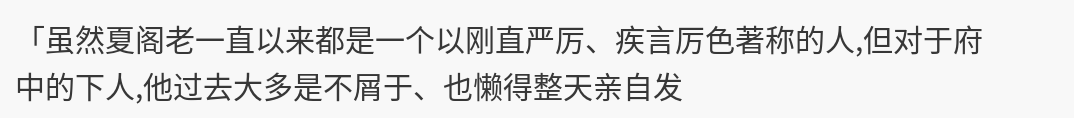「虽然夏阁老一直以来都是一个以刚直严厉、疾言厉色著称的人,但对于府中的下人,他过去大多是不屑于、也懒得整天亲自发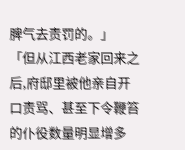脾气去责罚的。」
「但从江西老家回来之后,府邸里被他亲自开口责骂、甚至下令鞭笞的仆役数量明显增多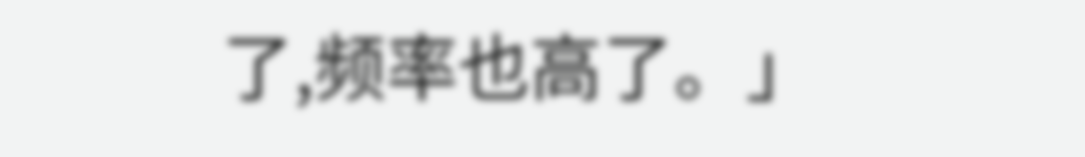了,频率也高了。」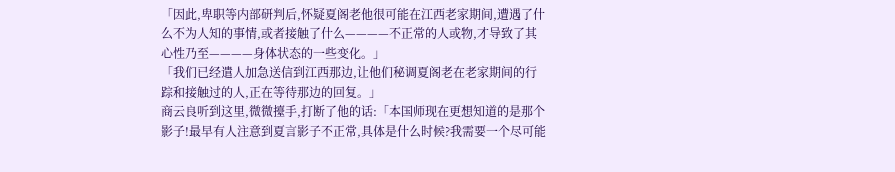「因此,卑职等内部研判后,怀疑夏阁老他很可能在江西老家期间,遭遇了什么不为人知的事情,或者接触了什么————不正常的人或物,才导致了其心性乃至————身体状态的一些变化。」
「我们已经遣人加急送信到江西那边,让他们秘调夏阁老在老家期间的行踪和接触过的人,正在等待那边的回复。」
商云良听到这里,微微擡手,打断了他的话:「本国师现在更想知道的是那个影子!最早有人注意到夏言影子不正常,具体是什么时候?我需要一个尽可能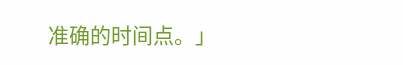准确的时间点。」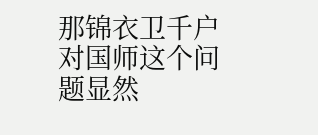那锦衣卫千户对国师这个问题显然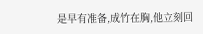是早有准备,成竹在胸,他立刻回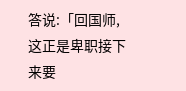答说:「回国师,这正是卑职接下来要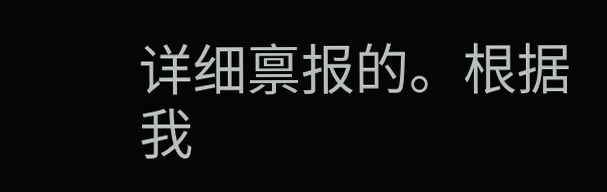详细禀报的。根据我